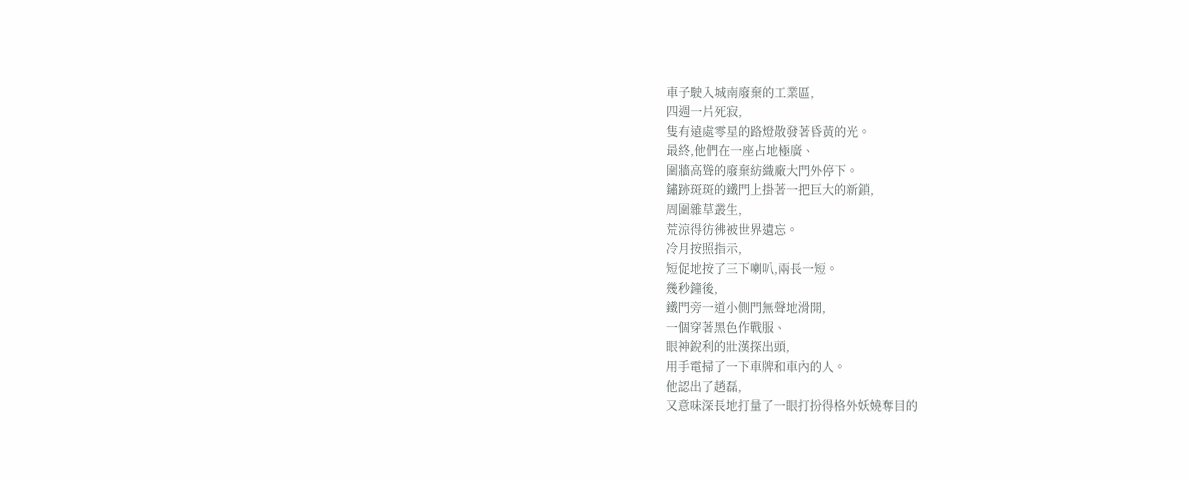車子駛入城南廢棄的工業區,
四週一片死寂,
隻有遠處零星的路燈散發著昏黃的光。
最終,他們在一座占地極廣、
圍牆高聳的廢棄紡織廠大門外停下。
鏽跡斑斑的鐵門上掛著一把巨大的新鎖,
周圍雜草叢生,
荒涼得彷彿被世界遺忘。
冷月按照指示,
短促地按了三下喇叭,兩長一短。
幾秒鐘後,
鐵門旁一道小側門無聲地滑開,
一個穿著黑色作戰服、
眼神銳利的壯漢探出頭,
用手電掃了一下車牌和車內的人。
他認出了趙磊,
又意味深長地打量了一眼打扮得格外妖嬈奪目的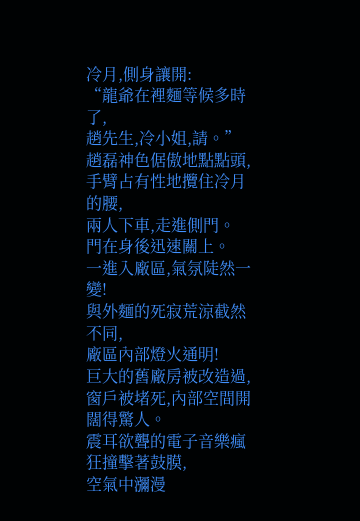冷月,側身讓開:
“龍爺在裡麵等候多時了,
趙先生,冷小姐,請。”
趙磊神色倨傲地點點頭,
手臂占有性地攬住冷月的腰,
兩人下車,走進側門。
門在身後迅速關上。
一進入廠區,氣氛陡然一變!
與外麵的死寂荒涼截然不同,
廠區內部燈火通明!
巨大的舊廠房被改造過,
窗戶被堵死,內部空間開闊得驚人。
震耳欲聾的電子音樂瘋狂撞擊著鼓膜,
空氣中瀰漫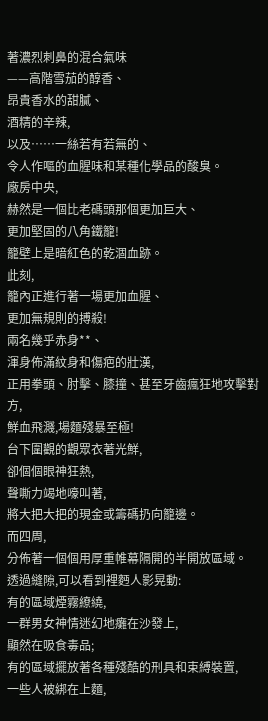著濃烈刺鼻的混合氣味
——高階雪茄的醇香、
昂貴香水的甜膩、
酒精的辛辣,
以及……一絲若有若無的、
令人作嘔的血腥味和某種化學品的酸臭。
廠房中央,
赫然是一個比老碼頭那個更加巨大、
更加堅固的八角鐵籠!
籠壁上是暗紅色的乾涸血跡。
此刻,
籠內正進行著一場更加血腥、
更加無規則的搏殺!
兩名幾乎赤身**、
渾身佈滿紋身和傷疤的壯漢,
正用拳頭、肘擊、膝撞、甚至牙齒瘋狂地攻擊對方,
鮮血飛濺,場麵殘暴至極!
台下圍觀的觀眾衣著光鮮,
卻個個眼神狂熱,
聲嘶力竭地嚎叫著,
將大把大把的現金或籌碼扔向籠邊。
而四周,
分佈著一個個用厚重帷幕隔開的半開放區域。
透過縫隙,可以看到裡麪人影晃動:
有的區域煙霧繚繞,
一群男女神情迷幻地癱在沙發上,
顯然在吸食毒品;
有的區域擺放著各種殘酷的刑具和束縛裝置,
一些人被綁在上麵,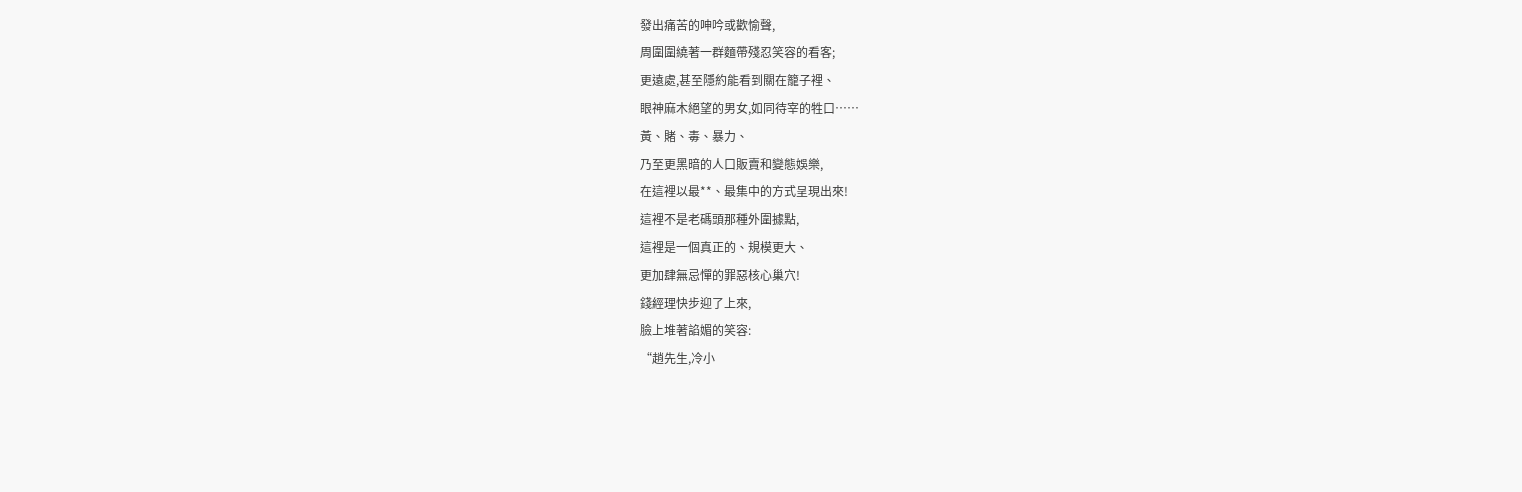發出痛苦的呻吟或歡愉聲,
周圍圍繞著一群麵帶殘忍笑容的看客;
更遠處,甚至隱約能看到關在籠子裡、
眼神麻木絕望的男女,如同待宰的牲口……
黃、賭、毒、暴力、
乃至更黑暗的人口販賣和變態娛樂,
在這裡以最**、最集中的方式呈現出來!
這裡不是老碼頭那種外圍據點,
這裡是一個真正的、規模更大、
更加肆無忌憚的罪惡核心巢穴!
錢經理快步迎了上來,
臉上堆著諂媚的笑容:
“趙先生,冷小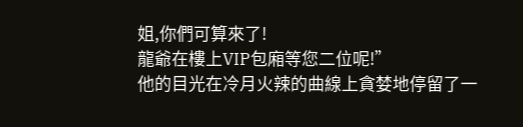姐,你們可算來了!
龍爺在樓上VIP包廂等您二位呢!”
他的目光在冷月火辣的曲線上貪婪地停留了一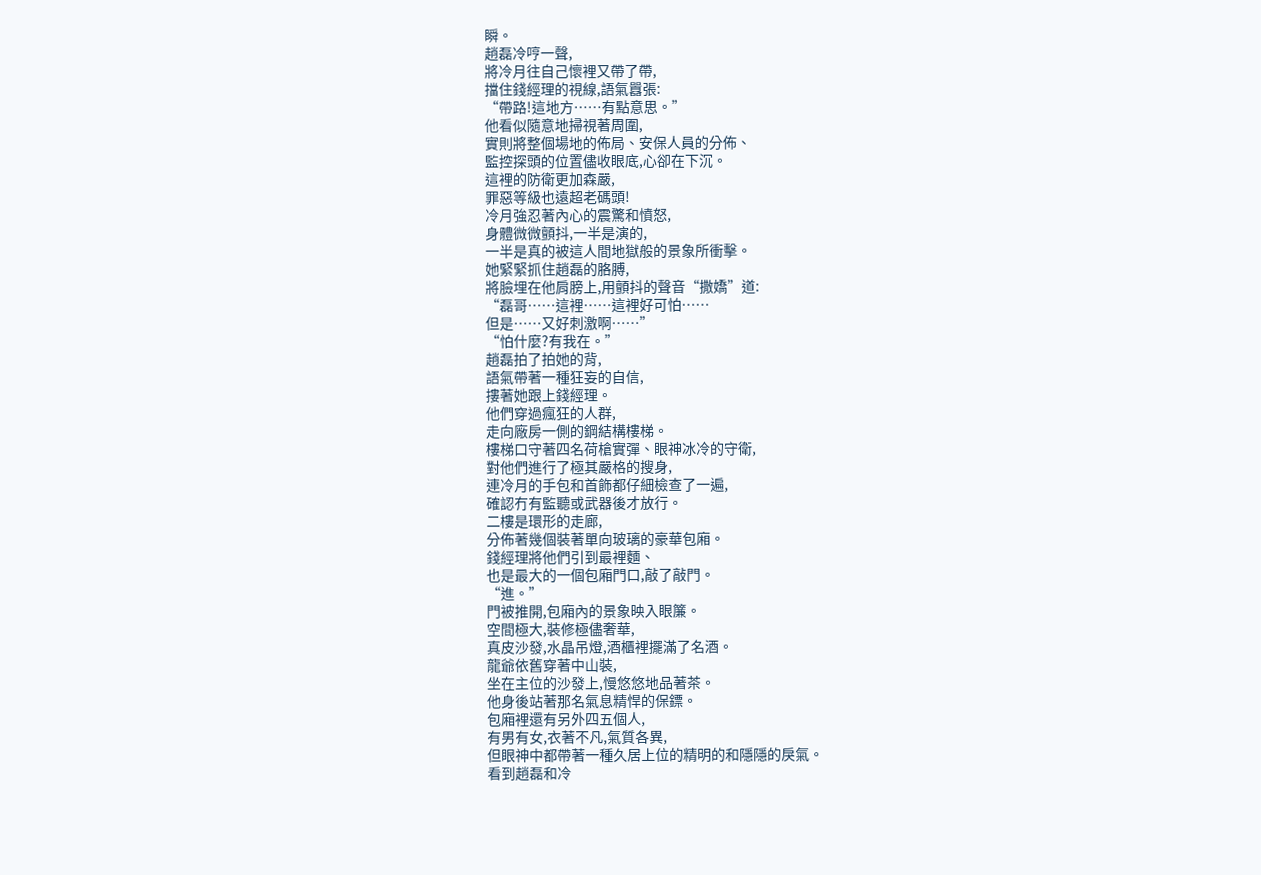瞬。
趙磊冷哼一聲,
將冷月往自己懷裡又帶了帶,
擋住錢經理的視線,語氣囂張:
“帶路!這地方……有點意思。”
他看似隨意地掃視著周圍,
實則將整個場地的佈局、安保人員的分佈、
監控探頭的位置儘收眼底,心卻在下沉。
這裡的防衛更加森嚴,
罪惡等級也遠超老碼頭!
冷月強忍著內心的震驚和憤怒,
身體微微顫抖,一半是演的,
一半是真的被這人間地獄般的景象所衝擊。
她緊緊抓住趙磊的胳膊,
將臉埋在他肩膀上,用顫抖的聲音“撒嬌”道:
“磊哥……這裡……這裡好可怕……
但是……又好刺激啊……”
“怕什麼?有我在。”
趙磊拍了拍她的背,
語氣帶著一種狂妄的自信,
摟著她跟上錢經理。
他們穿過瘋狂的人群,
走向廠房一側的鋼結構樓梯。
樓梯口守著四名荷槍實彈、眼神冰冷的守衛,
對他們進行了極其嚴格的搜身,
連冷月的手包和首飾都仔細檢查了一遍,
確認冇有監聽或武器後才放行。
二樓是環形的走廊,
分佈著幾個裝著單向玻璃的豪華包廂。
錢經理將他們引到最裡麵、
也是最大的一個包廂門口,敲了敲門。
“進。”
門被推開,包廂內的景象映入眼簾。
空間極大,裝修極儘奢華,
真皮沙發,水晶吊燈,酒櫃裡擺滿了名酒。
龍爺依舊穿著中山裝,
坐在主位的沙發上,慢悠悠地品著茶。
他身後站著那名氣息精悍的保鏢。
包廂裡還有另外四五個人,
有男有女,衣著不凡,氣質各異,
但眼神中都帶著一種久居上位的精明的和隱隱的戾氣。
看到趙磊和冷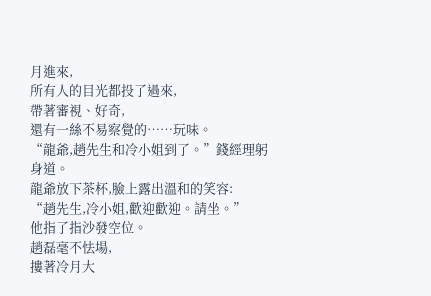月進來,
所有人的目光都投了過來,
帶著審視、好奇,
還有一絲不易察覺的……玩味。
“龍爺,趙先生和冷小姐到了。”錢經理躬身道。
龍爺放下茶杯,臉上露出溫和的笑容:
“趙先生,冷小姐,歡迎歡迎。請坐。”
他指了指沙發空位。
趙磊毫不怯場,
摟著冷月大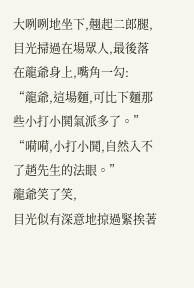大咧咧地坐下,翹起二郎腿,
目光掃過在場眾人,最後落在龍爺身上,嘴角一勾:
“龍爺,這場麵,可比下麵那些小打小鬨氣派多了。”
“嗬嗬,小打小鬨,自然入不了趙先生的法眼。”
龍爺笑了笑,
目光似有深意地掠過緊挨著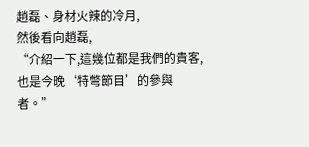趙磊、身材火辣的冷月,
然後看向趙磊,
“介紹一下,這幾位都是我們的貴客,
也是今晚‘特彆節目’的參與者。”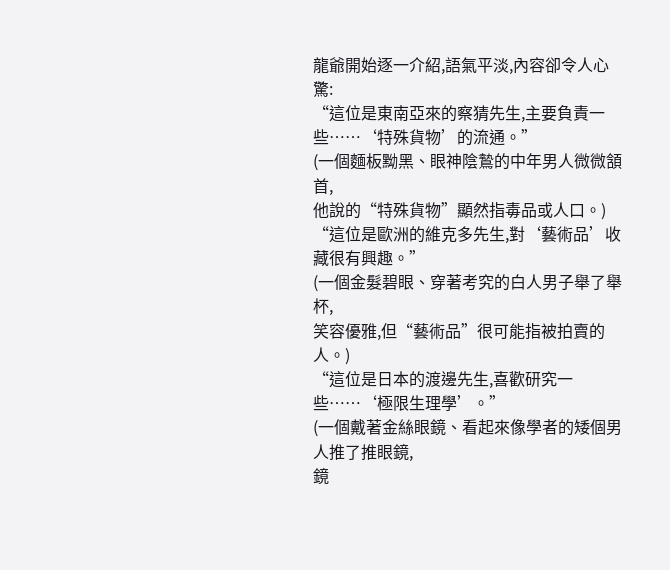龍爺開始逐一介紹,語氣平淡,內容卻令人心驚:
“這位是東南亞來的察猜先生,主要負責一些……‘特殊貨物’的流通。”
(一個麵板黝黑、眼神陰鷙的中年男人微微頷首,
他說的“特殊貨物”顯然指毒品或人口。)
“這位是歐洲的維克多先生,對‘藝術品’收藏很有興趣。”
(一個金髮碧眼、穿著考究的白人男子舉了舉杯,
笑容優雅,但“藝術品”很可能指被拍賣的人。)
“這位是日本的渡邊先生,喜歡研究一些……‘極限生理學’。”
(一個戴著金絲眼鏡、看起來像學者的矮個男人推了推眼鏡,
鏡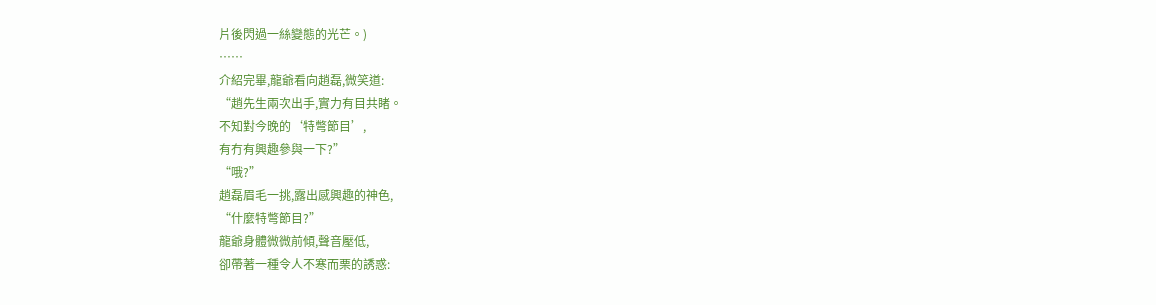片後閃過一絲變態的光芒。)
……
介紹完畢,龍爺看向趙磊,微笑道:
“趙先生兩次出手,實力有目共睹。
不知對今晚的‘特彆節目’,
有冇有興趣參與一下?”
“哦?”
趙磊眉毛一挑,露出感興趣的神色,
“什麼特彆節目?”
龍爺身體微微前傾,聲音壓低,
卻帶著一種令人不寒而栗的誘惑: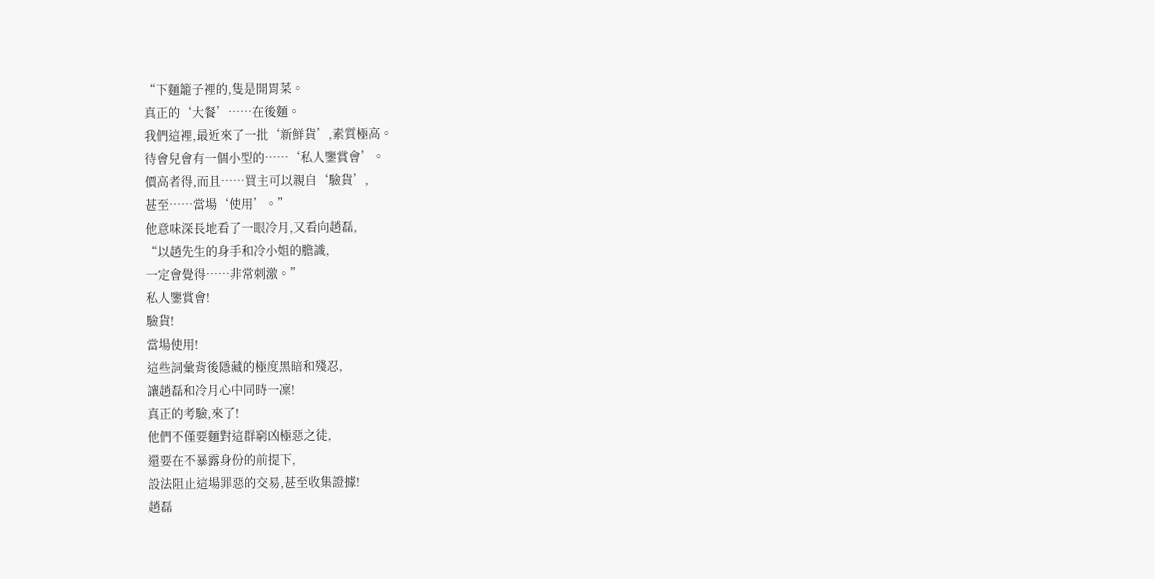“下麵籠子裡的,隻是開胃菜。
真正的‘大餐’……在後麵。
我們這裡,最近來了一批‘新鮮貨’,素質極高。
待會兒會有一個小型的……‘私人鑒賞會’。
價高者得,而且……買主可以親自‘驗貨’,
甚至……當場‘使用’。”
他意味深長地看了一眼冷月,又看向趙磊,
“以趙先生的身手和冷小姐的膽識,
一定會覺得……非常刺激。”
私人鑒賞會!
驗貨!
當場使用!
這些詞彙背後隱藏的極度黑暗和殘忍,
讓趙磊和冷月心中同時一凜!
真正的考驗,來了!
他們不僅要麵對這群窮凶極惡之徒,
還要在不暴露身份的前提下,
設法阻止這場罪惡的交易,甚至收集證據!
趙磊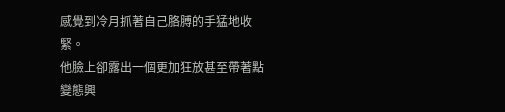感覺到冷月抓著自己胳膊的手猛地收緊。
他臉上卻露出一個更加狂放甚至帶著點變態興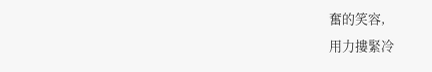奮的笑容,
用力摟緊冷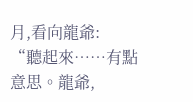月,看向龍爺:
“聽起來……有點意思。龍爺,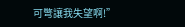可彆讓我失望啊!”